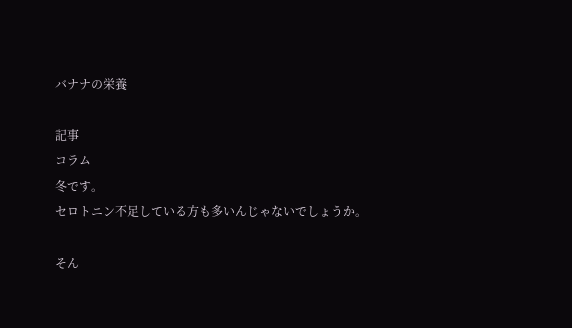バナナの栄養

記事
コラム
冬です。
セロトニン不足している方も多いんじゃないでしょうか。

そん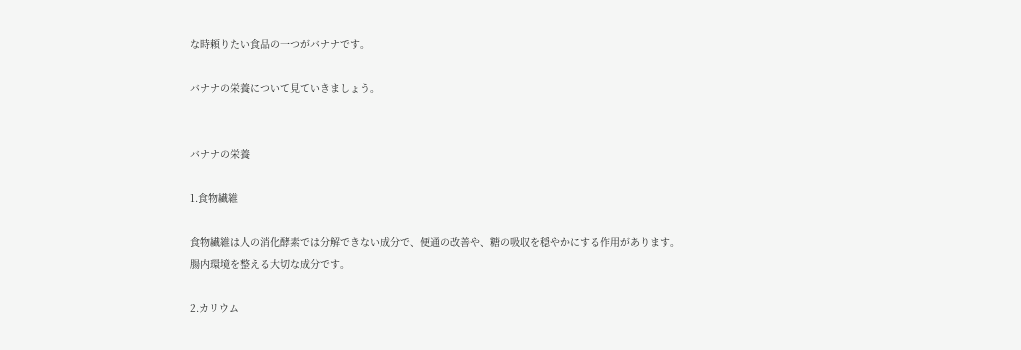な時頼りたい食品の一つがバナナです。

バナナの栄養について見ていきましょう。


バナナの栄養

1.食物繊維

食物繊維は人の消化酵素では分解できない成分で、便通の改善や、糖の吸収を穏やかにする作用があります。
腸内環境を整える大切な成分です。

2.カリウム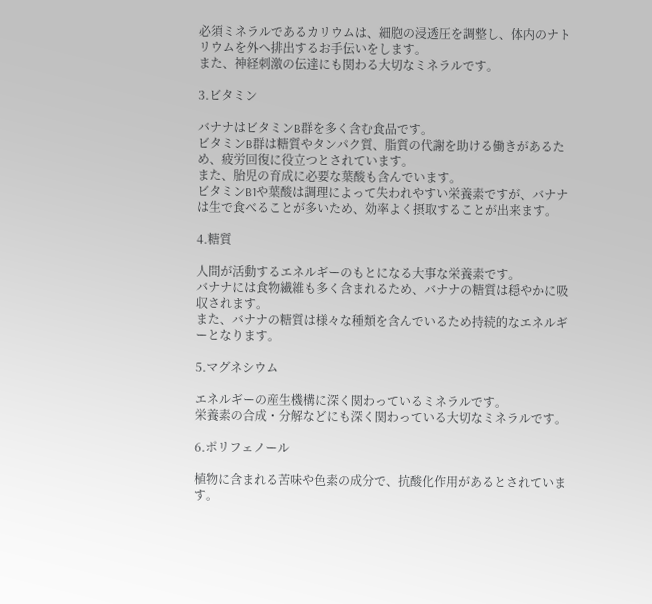必須ミネラルであるカリウムは、細胞の浸透圧を調整し、体内のナトリウムを外へ排出するお手伝いをします。
また、神経刺激の伝達にも関わる大切なミネラルです。

3.ビタミン

バナナはビタミンB群を多く含む食品です。
ビタミンB群は糖質やタンパク質、脂質の代謝を助ける働きがあるため、疲労回復に役立つとされています。
また、胎児の育成に必要な葉酸も含んでいます。
ビタミンB1や葉酸は調理によって失われやすい栄養素ですが、バナナは生で食べることが多いため、効率よく摂取することが出来ます。

4.糖質

人間が活動するエネルギーのもとになる大事な栄養素です。
バナナには食物繊維も多く含まれるため、バナナの糖質は穏やかに吸収されます。
また、バナナの糖質は様々な種類を含んでいるため持続的なエネルギーとなります。

5.マグネシウム

エネルギーの産生機構に深く関わっているミネラルです。
栄養素の合成・分解などにも深く関わっている大切なミネラルです。

6.ポリフェノール

植物に含まれる苦味や色素の成分で、抗酸化作用があるとされています。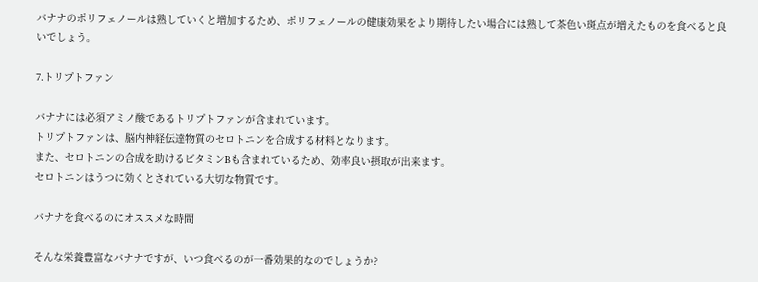バナナのポリフェノールは熟していくと増加するため、ポリフェノールの健康効果をより期待したい場合には熟して茶色い斑点が増えたものを食べると良いでしょう。

7.トリプトファン

バナナには必須アミノ酸であるトリプトファンが含まれています。
トリプトファンは、脳内神経伝達物質のセロトニンを合成する材料となります。
また、セロトニンの合成を助けるビタミンBも含まれているため、効率良い摂取が出来ます。
セロトニンはうつに効くとされている大切な物質です。

バナナを食べるのにオススメな時間

そんな栄養豊富なバナナですが、いつ食べるのが一番効果的なのでしょうか?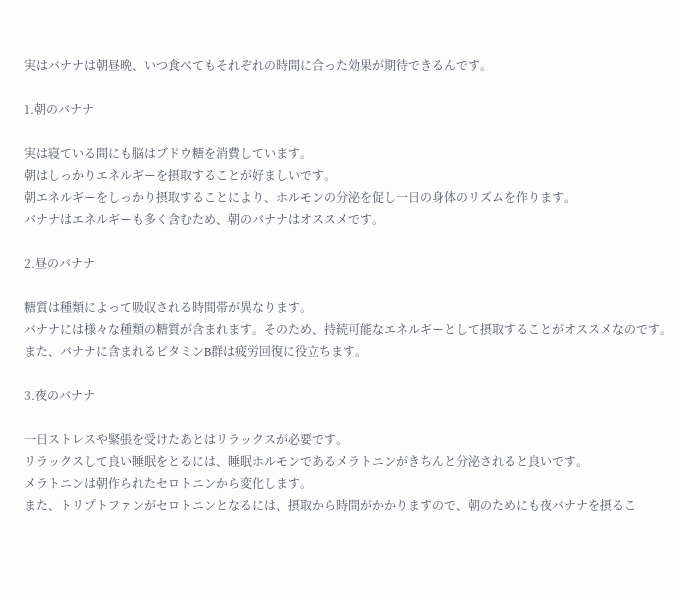実はバナナは朝昼晩、いつ食べてもそれぞれの時間に合った効果が期待できるんです。

1.朝のバナナ

実は寝ている間にも脳はブドウ糖を消費しています。
朝はしっかりエネルギーを摂取することが好ましいです。
朝エネルギーをしっかり摂取することにより、ホルモンの分泌を促し一日の身体のリズムを作ります。
バナナはエネルギーも多く含むため、朝のバナナはオススメです。

2.昼のバナナ

糖質は種類によって吸収される時間帯が異なります。
バナナには様々な種類の糖質が含まれます。そのため、持続可能なエネルギーとして摂取することがオススメなのです。
また、バナナに含まれるビタミンB群は疲労回復に役立ちます。

3.夜のバナナ

一日ストレスや緊張を受けたあとはリラックスが必要です。
リラックスして良い睡眠をとるには、睡眠ホルモンであるメラトニンがきちんと分泌されると良いです。
メラトニンは朝作られたセロトニンから変化します。
また、トリプトファンがセロトニンとなるには、摂取から時間がかかりますので、朝のためにも夜バナナを摂るこ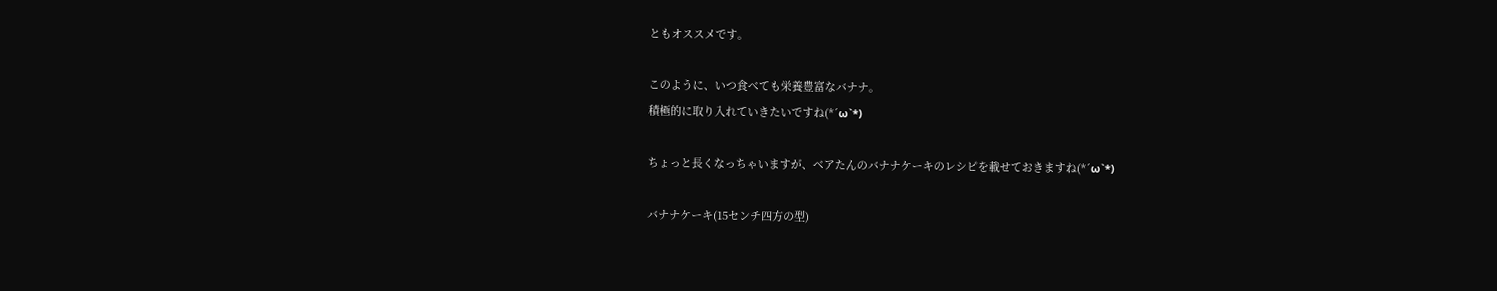ともオススメです。

このように、いつ食べても栄養豊富なバナナ。
積極的に取り入れていきたいですね(*´ω`*)

ちょっと長くなっちゃいますが、ベアたんのバナナケーキのレシピを載せておきますね(*´ω`*)

バナナケーキ(15センチ四方の型)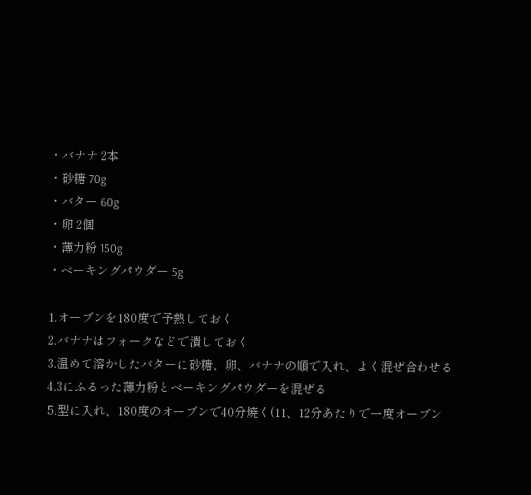・バナナ 2本
・砂糖 70g
・バター 60g
・卵 2個
・薄力粉 150g
・ベーキングパウダー 5g

1.オーブンを180度で予熱しておく
2.バナナはフォークなどで潰しておく
3.温めて溶かしたバターに砂糖、卵、バナナの順で入れ、よく混ぜ合わせる
4.3にふるった薄力粉とベーキングパウダーを混ぜる
5.型に入れ、180度のオーブンで40分焼く(11、12分あたりで一度オーブン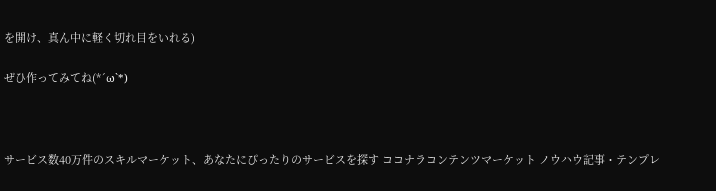を開け、真ん中に軽く切れ目をいれる)

ぜひ作ってみてね(*´ω`*)



サービス数40万件のスキルマーケット、あなたにぴったりのサービスを探す ココナラコンテンツマーケット ノウハウ記事・テンプレ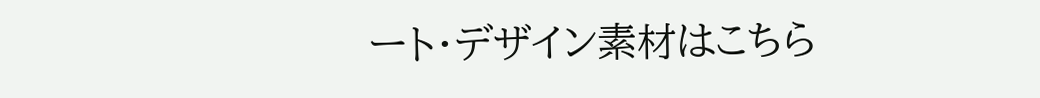ート・デザイン素材はこちら